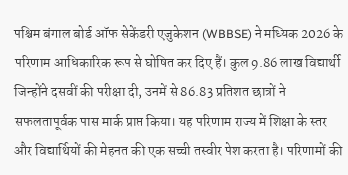पश्चिम बंगाल बोर्ड ऑफ सेकेंडरी एजुकेशन (WBBSE) ने मध्यिक 2026 के परिणाम आधिकारिक रूप से घोषित कर दिए हैं। कुल 9.86 लाख विद्यार्थी जिन्होंने दसवीं की परीक्षा दी, उनमें से 86.83 प्रतिशत छात्रों ने सफलतापूर्वक पास मार्क प्राप्त किया। यह परिणाम राज्य में शिक्षा के स्तर और विद्यार्थियों की मेहनत की एक सच्ची तस्वीर पेश करता है। परिणामों की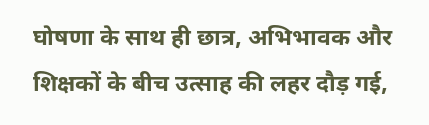घोषणा के साथ ही छात्र, अभिभावक और शिक्षकों के बीच उत्साह की लहर दौड़ गई,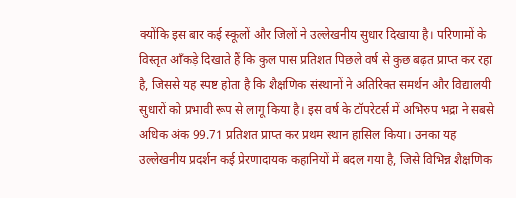क्योंकि इस बार कई स्कूलों और जिलों ने उल्लेखनीय सुधार दिखाया है। परिणामों के विस्तृत आँकड़े दिखाते हैं कि कुल पास प्रतिशत पिछले वर्ष से कुछ बढ़त प्राप्त कर रहा है, जिससे यह स्पष्ट होता है कि शैक्षणिक संस्थानों ने अतिरिक्त समर्थन और विद्यालयी सुधारों को प्रभावी रूप से लागू किया है। इस वर्ष के टॉपरेटर्स में अभिरुप भद्रा ने सबसे अधिक अंक 99.71 प्रतिशत प्राप्त कर प्रथम स्थान हासिल किया। उनका यह उल्लेखनीय प्रदर्शन कई प्रेरणादायक कहानियों में बदल गया है, जिसे विभिन्न शैक्षणिक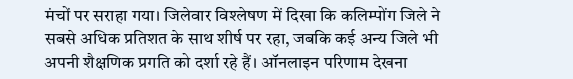मंचों पर सराहा गया। जिलेवार विश्लेषण में दिखा कि कलिम्पोंग जिले ने सबसे अधिक प्रतिशत के साथ शीर्ष पर रहा, जबकि कई अन्य जिले भी अपनी शैक्षणिक प्रगति को दर्शा रहे हैं। ऑनलाइन परिणाम देखना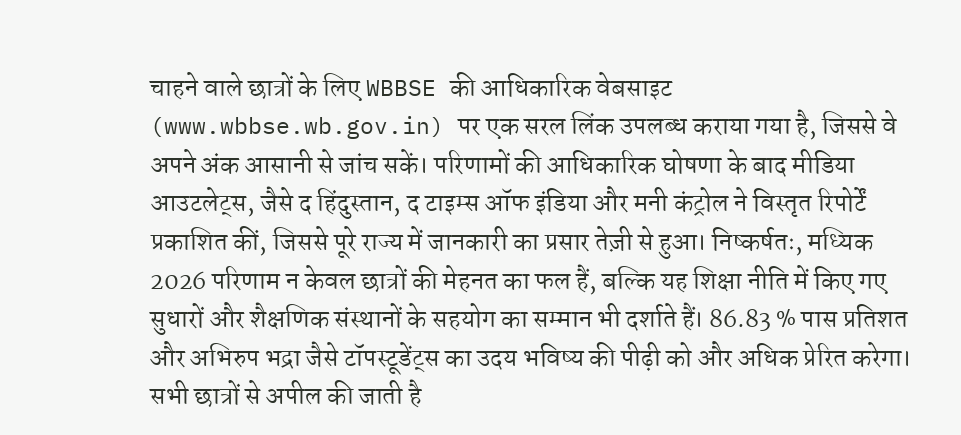चाहने वाले छात्रों के लिए WBBSE की आधिकारिक वेबसाइट (www.wbbse.wb.gov.in) पर एक सरल लिंक उपलब्ध कराया गया है, जिससे वे अपने अंक आसानी से जांच सकें। परिणामों की आधिकारिक घोषणा के बाद मीडिया आउटलेट्स, जैसे द हिंदुस्तान, द टाइम्स ऑफ इंडिया और मनी कंट्रोल ने विस्तृत रिपोर्टें प्रकाशित कीं, जिससे पूरे राज्य में जानकारी का प्रसार तेज़ी से हुआ। निष्कर्षतः, मध्यिक 2026 परिणाम न केवल छात्रों की मेहनत का फल हैं, बल्कि यह शिक्षा नीति में किए गए सुधारों और शैक्षणिक संस्थानों के सहयोग का सम्मान भी दर्शाते हैं। 86.83 % पास प्रतिशत और अभिरुप भद्रा जैसे टॉपस्टूडेंट्स का उदय भविष्य की पीढ़ी को और अधिक प्रेरित करेगा। सभी छात्रों से अपील की जाती है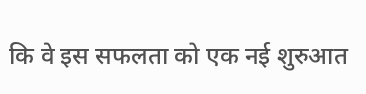कि वे इस सफलता को एक नई शुरुआत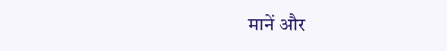मानें और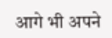आगे भी अपने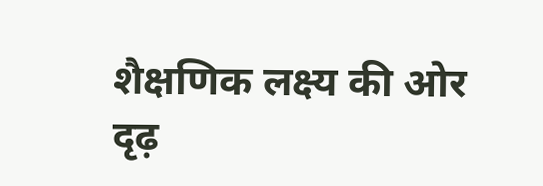शैक्षणिक लक्ष्य की ओर दृढ़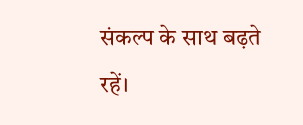संकल्प के साथ बढ़ते रहें।